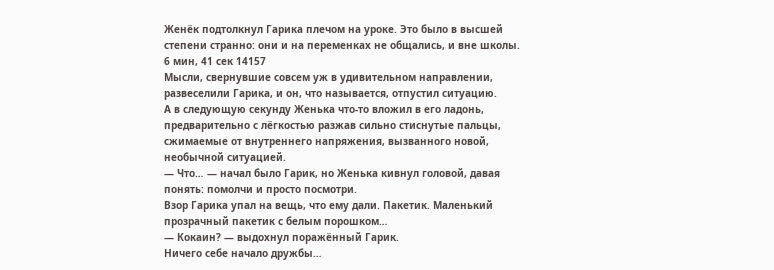Женёк подтолкнул Гарика плечом на уроке. Это было в высшей степени странно: они и на переменках не общались, и вне школы.
6 мин, 41 сек 14157
Мысли, свернувшие совсем уж в удивительном направлении, развеселили Гарика, и он, что называется, отпустил ситуацию.
А в следующую секунду Женька что-то вложил в его ладонь, предварительно с лёгкостью разжав сильно стиснутые пальцы, сжимаемые от внутреннего напряжения, вызванного новой, необычной ситуацией.
— Что… — начал было Гарик, но Женька кивнул головой, давая понять: помолчи и просто посмотри.
Взор Гарика упал на вещь, что ему дали. Пакетик. Маленький прозрачный пакетик с белым порошком…
— Кокаин? — выдохнул поражённый Гарик.
Ничего себе начало дружбы…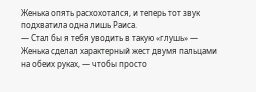Женька опять расхохотался, и теперь тот звук подхватила одна лишь Раиса.
— Стал бы я тебя уводить в такую «глушь» — Женька сделал характерный жест двумя пальцами на обеих руках, — чтобы просто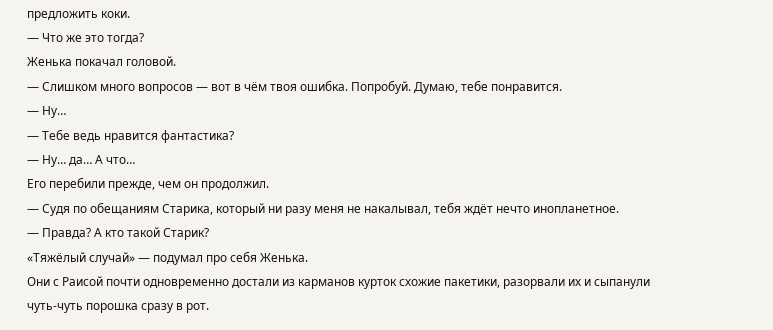предложить коки.
— Что же это тогда?
Женька покачал головой.
— Слишком много вопросов — вот в чём твоя ошибка. Попробуй. Думаю, тебе понравится.
— Ну…
— Тебе ведь нравится фантастика?
— Ну… да… А что…
Его перебили прежде, чем он продолжил.
— Судя по обещаниям Старика, который ни разу меня не накалывал, тебя ждёт нечто инопланетное.
— Правда? А кто такой Старик?
«Тяжёлый случай» — подумал про себя Женька.
Они с Раисой почти одновременно достали из карманов курток схожие пакетики, разорвали их и сыпанули чуть-чуть порошка сразу в рот.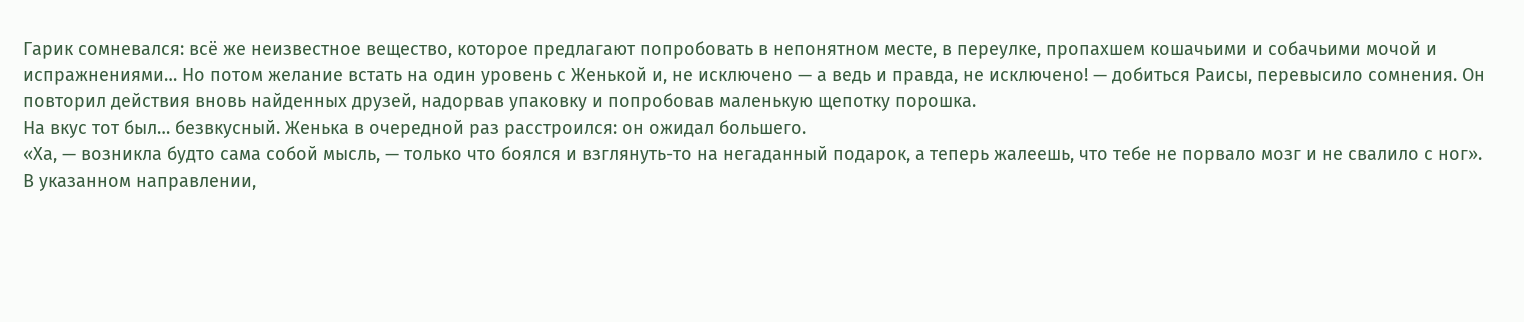Гарик сомневался: всё же неизвестное вещество, которое предлагают попробовать в непонятном месте, в переулке, пропахшем кошачьими и собачьими мочой и испражнениями… Но потом желание встать на один уровень с Женькой и, не исключено — а ведь и правда, не исключено! — добиться Раисы, перевысило сомнения. Он повторил действия вновь найденных друзей, надорвав упаковку и попробовав маленькую щепотку порошка.
На вкус тот был… безвкусный. Женька в очередной раз расстроился: он ожидал большего.
«Ха, — возникла будто сама собой мысль, — только что боялся и взглянуть-то на негаданный подарок, а теперь жалеешь, что тебе не порвало мозг и не свалило с ног».
В указанном направлении,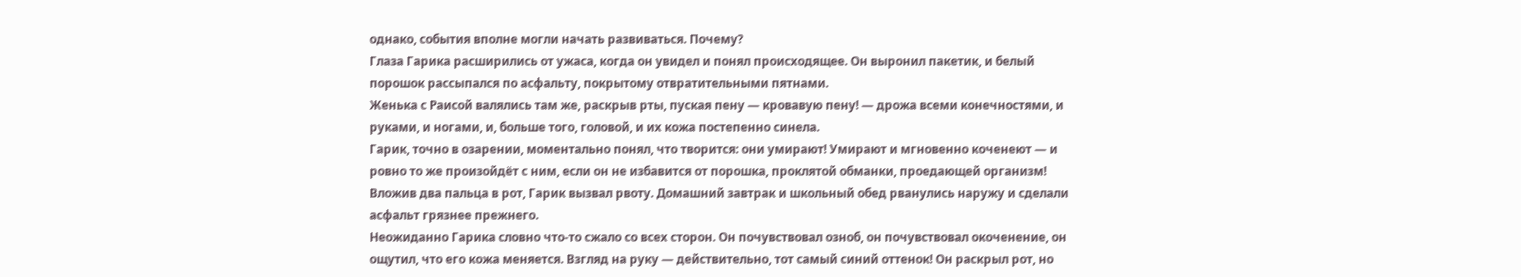однако, события вполне могли начать развиваться. Почему?
Глаза Гарика расширились от ужаса, когда он увидел и понял происходящее. Он выронил пакетик, и белый порошок рассыпался по асфальту, покрытому отвратительными пятнами.
Женька с Раисой валялись там же, раскрыв рты, пуская пену — кровавую пену! — дрожа всеми конечностями, и руками, и ногами, и, больше того, головой, и их кожа постепенно синела.
Гарик, точно в озарении, моментально понял, что творится: они умирают! Умирают и мгновенно коченеют — и ровно то же произойдёт с ним, если он не избавится от порошка, проклятой обманки, проедающей организм!
Вложив два пальца в рот, Гарик вызвал рвоту. Домашний завтрак и школьный обед рванулись наружу и сделали асфальт грязнее прежнего.
Неожиданно Гарика словно что-то сжало со всех сторон. Он почувствовал озноб, он почувствовал окоченение, он ощутил, что его кожа меняется. Взгляд на руку — действительно, тот самый синий оттенок! Он раскрыл рот, но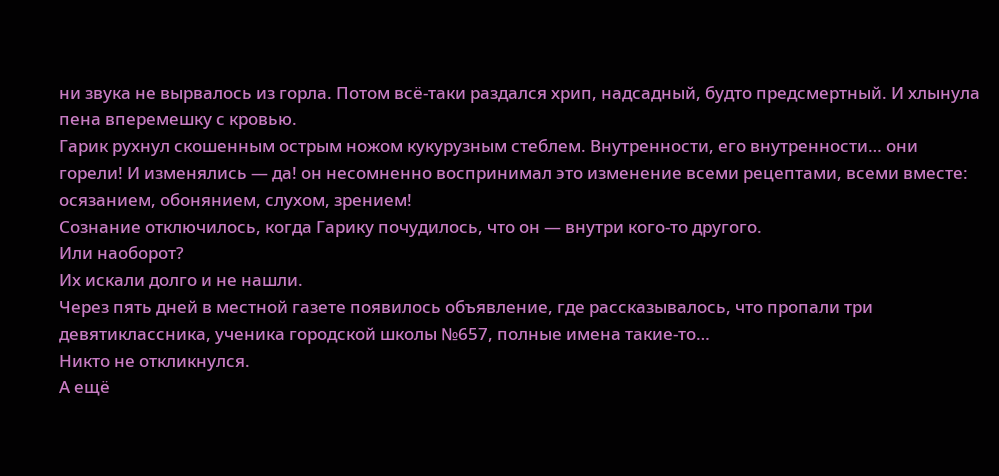ни звука не вырвалось из горла. Потом всё-таки раздался хрип, надсадный, будто предсмертный. И хлынула пена вперемешку с кровью.
Гарик рухнул скошенным острым ножом кукурузным стеблем. Внутренности, его внутренности… они горели! И изменялись — да! он несомненно воспринимал это изменение всеми рецептами, всеми вместе: осязанием, обонянием, слухом, зрением!
Сознание отключилось, когда Гарику почудилось, что он — внутри кого-то другого.
Или наоборот?
Их искали долго и не нашли.
Через пять дней в местной газете появилось объявление, где рассказывалось, что пропали три девятиклассника, ученика городской школы №657, полные имена такие-то…
Никто не откликнулся.
А ещё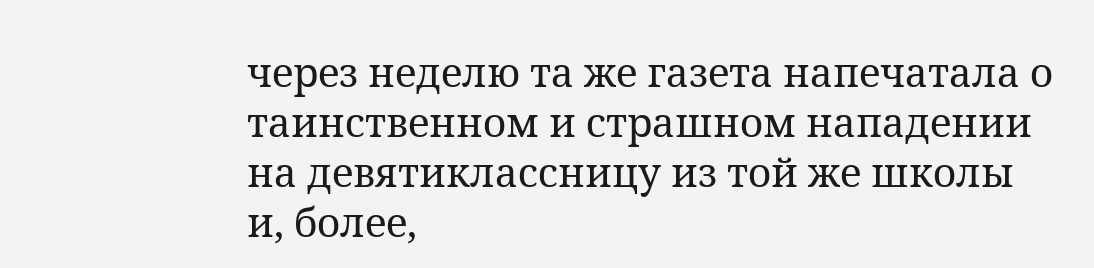через неделю та же газета напечатала о таинственном и страшном нападении на девятиклассницу из той же школы и, более,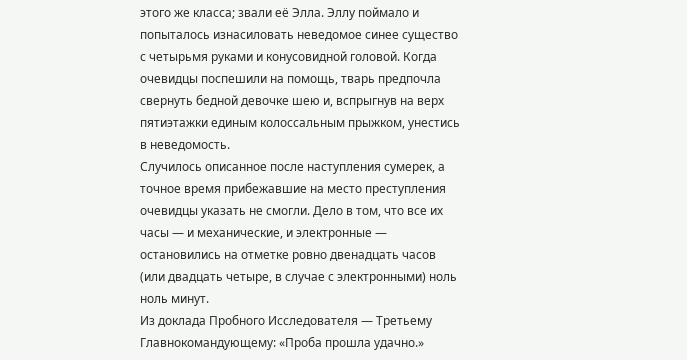этого же класса; звали её Элла. Эллу поймало и попыталось изнасиловать неведомое синее существо с четырьмя руками и конусовидной головой. Когда очевидцы поспешили на помощь, тварь предпочла свернуть бедной девочке шею и, вспрыгнув на верх пятиэтажки единым колоссальным прыжком, унестись в неведомость.
Случилось описанное после наступления сумерек, а точное время прибежавшие на место преступления очевидцы указать не смогли. Дело в том, что все их часы — и механические, и электронные — остановились на отметке ровно двенадцать часов (или двадцать четыре, в случае с электронными) ноль ноль минут.
Из доклада Пробного Исследователя — Третьему Главнокомандующему: «Проба прошла удачно.»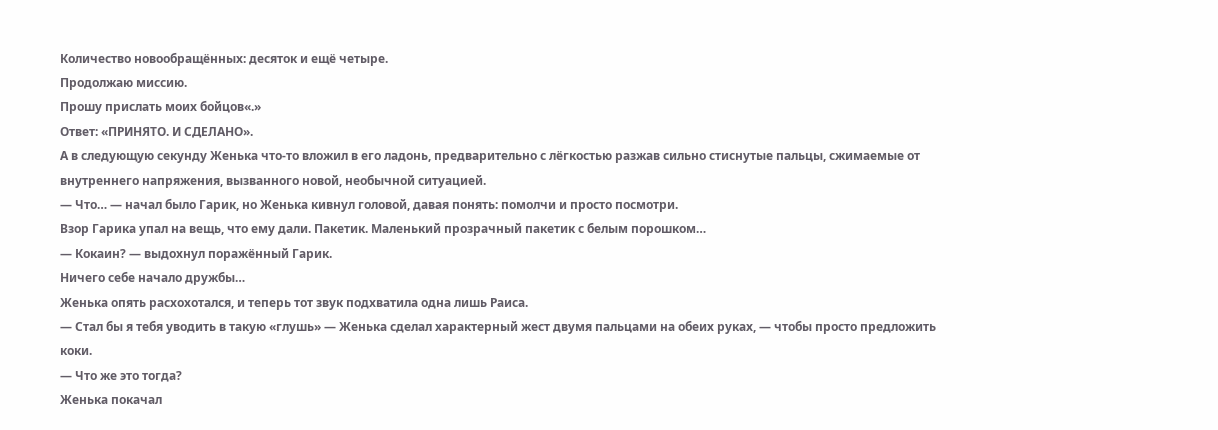Количество новообращённых: десяток и ещё четыре.
Продолжаю миссию.
Прошу прислать моих бойцов«.»
Ответ: «ПРИНЯТО. И СДЕЛАНО».
А в следующую секунду Женька что-то вложил в его ладонь, предварительно с лёгкостью разжав сильно стиснутые пальцы, сжимаемые от внутреннего напряжения, вызванного новой, необычной ситуацией.
— Что… — начал было Гарик, но Женька кивнул головой, давая понять: помолчи и просто посмотри.
Взор Гарика упал на вещь, что ему дали. Пакетик. Маленький прозрачный пакетик с белым порошком…
— Кокаин? — выдохнул поражённый Гарик.
Ничего себе начало дружбы…
Женька опять расхохотался, и теперь тот звук подхватила одна лишь Раиса.
— Стал бы я тебя уводить в такую «глушь» — Женька сделал характерный жест двумя пальцами на обеих руках, — чтобы просто предложить коки.
— Что же это тогда?
Женька покачал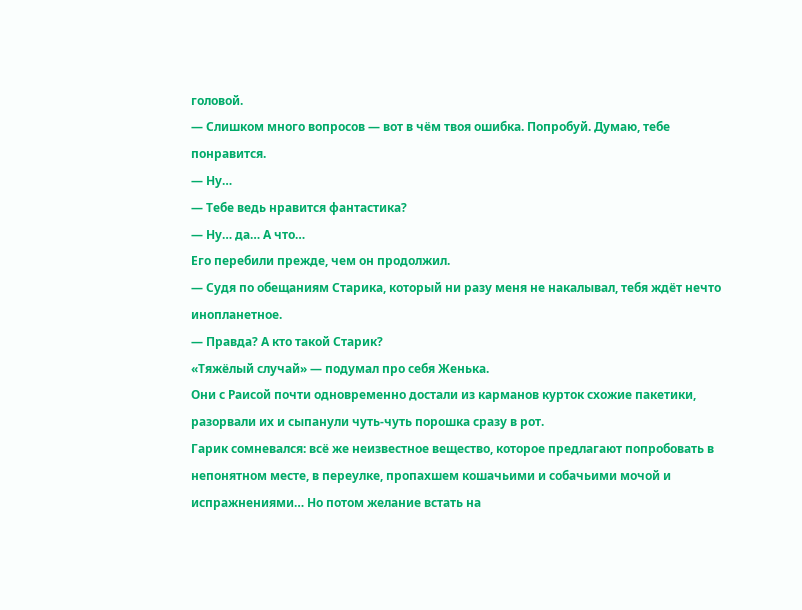головой.
— Слишком много вопросов — вот в чём твоя ошибка. Попробуй. Думаю, тебе понравится.
— Ну…
— Тебе ведь нравится фантастика?
— Ну… да… А что…
Его перебили прежде, чем он продолжил.
— Судя по обещаниям Старика, который ни разу меня не накалывал, тебя ждёт нечто инопланетное.
— Правда? А кто такой Старик?
«Тяжёлый случай» — подумал про себя Женька.
Они с Раисой почти одновременно достали из карманов курток схожие пакетики, разорвали их и сыпанули чуть-чуть порошка сразу в рот.
Гарик сомневался: всё же неизвестное вещество, которое предлагают попробовать в непонятном месте, в переулке, пропахшем кошачьими и собачьими мочой и испражнениями… Но потом желание встать на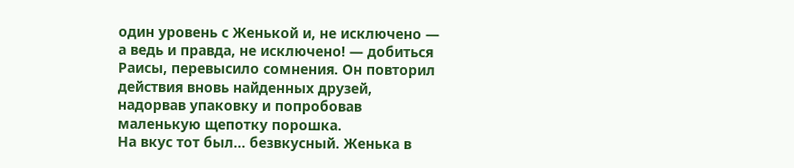один уровень с Женькой и, не исключено — а ведь и правда, не исключено! — добиться Раисы, перевысило сомнения. Он повторил действия вновь найденных друзей, надорвав упаковку и попробовав маленькую щепотку порошка.
На вкус тот был… безвкусный. Женька в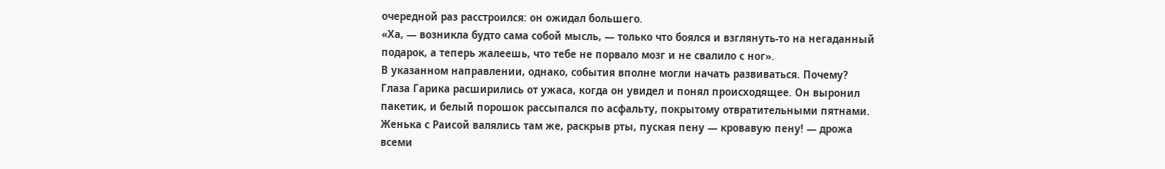очередной раз расстроился: он ожидал большего.
«Ха, — возникла будто сама собой мысль, — только что боялся и взглянуть-то на негаданный подарок, а теперь жалеешь, что тебе не порвало мозг и не свалило с ног».
В указанном направлении, однако, события вполне могли начать развиваться. Почему?
Глаза Гарика расширились от ужаса, когда он увидел и понял происходящее. Он выронил пакетик, и белый порошок рассыпался по асфальту, покрытому отвратительными пятнами.
Женька с Раисой валялись там же, раскрыв рты, пуская пену — кровавую пену! — дрожа всеми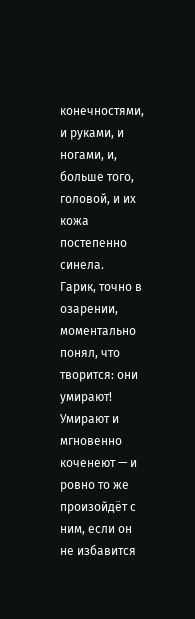конечностями, и руками, и ногами, и, больше того, головой, и их кожа постепенно синела.
Гарик, точно в озарении, моментально понял, что творится: они умирают! Умирают и мгновенно коченеют — и ровно то же произойдёт с ним, если он не избавится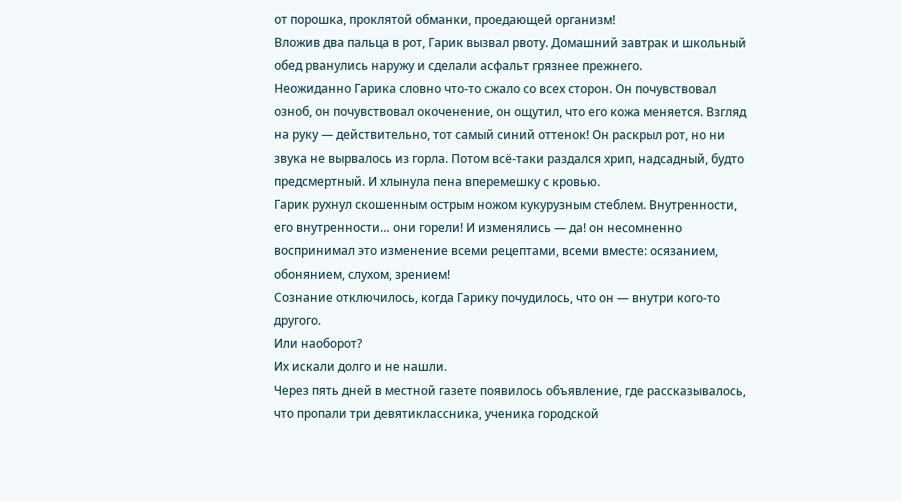от порошка, проклятой обманки, проедающей организм!
Вложив два пальца в рот, Гарик вызвал рвоту. Домашний завтрак и школьный обед рванулись наружу и сделали асфальт грязнее прежнего.
Неожиданно Гарика словно что-то сжало со всех сторон. Он почувствовал озноб, он почувствовал окоченение, он ощутил, что его кожа меняется. Взгляд на руку — действительно, тот самый синий оттенок! Он раскрыл рот, но ни звука не вырвалось из горла. Потом всё-таки раздался хрип, надсадный, будто предсмертный. И хлынула пена вперемешку с кровью.
Гарик рухнул скошенным острым ножом кукурузным стеблем. Внутренности, его внутренности… они горели! И изменялись — да! он несомненно воспринимал это изменение всеми рецептами, всеми вместе: осязанием, обонянием, слухом, зрением!
Сознание отключилось, когда Гарику почудилось, что он — внутри кого-то другого.
Или наоборот?
Их искали долго и не нашли.
Через пять дней в местной газете появилось объявление, где рассказывалось, что пропали три девятиклассника, ученика городской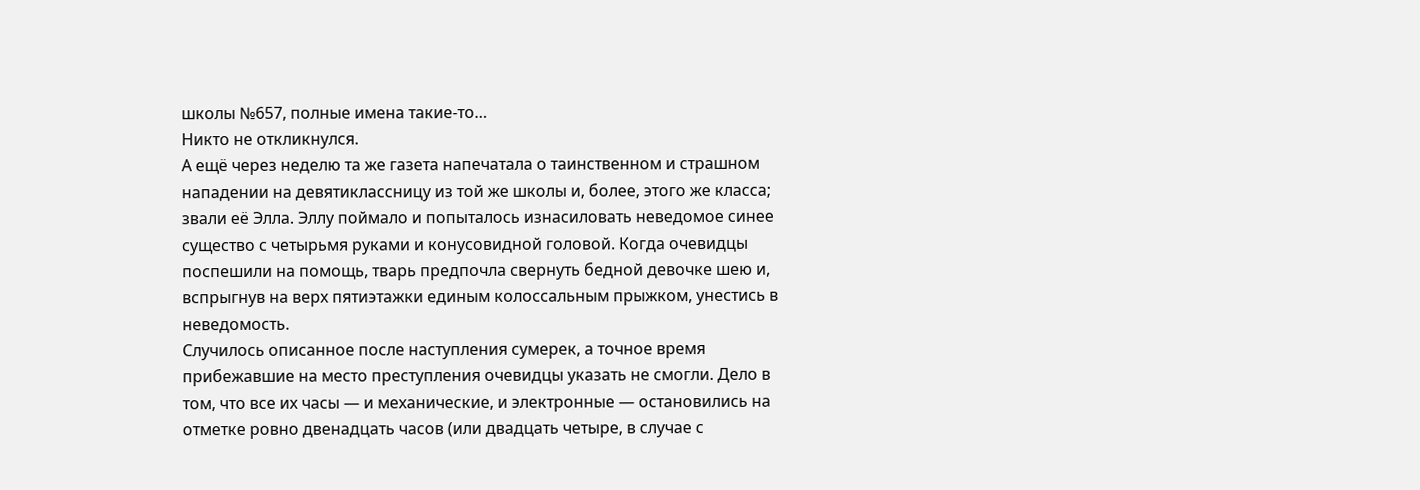школы №657, полные имена такие-то…
Никто не откликнулся.
А ещё через неделю та же газета напечатала о таинственном и страшном нападении на девятиклассницу из той же школы и, более, этого же класса; звали её Элла. Эллу поймало и попыталось изнасиловать неведомое синее существо с четырьмя руками и конусовидной головой. Когда очевидцы поспешили на помощь, тварь предпочла свернуть бедной девочке шею и, вспрыгнув на верх пятиэтажки единым колоссальным прыжком, унестись в неведомость.
Случилось описанное после наступления сумерек, а точное время прибежавшие на место преступления очевидцы указать не смогли. Дело в том, что все их часы — и механические, и электронные — остановились на отметке ровно двенадцать часов (или двадцать четыре, в случае с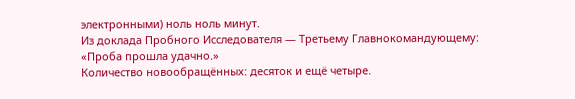электронными) ноль ноль минут.
Из доклада Пробного Исследователя — Третьему Главнокомандующему: «Проба прошла удачно.»
Количество новообращённых: десяток и ещё четыре.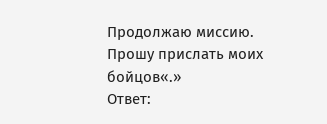Продолжаю миссию.
Прошу прислать моих бойцов«.»
Ответ: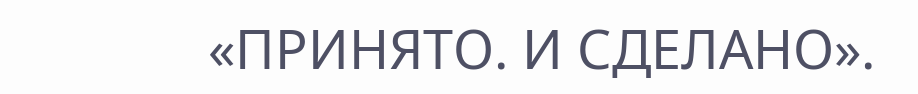«ПРИНЯТО. И СДЕЛАНО».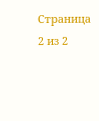Страница 2 из 2